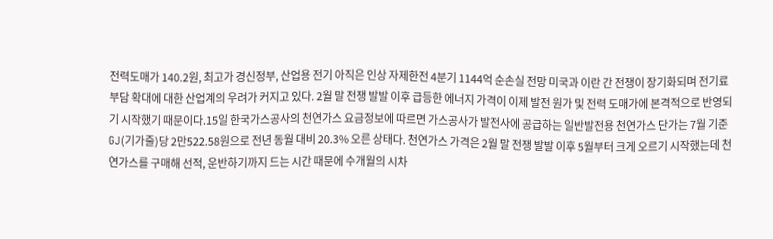전력도매가 140.2원, 최고가 경신정부, 산업용 전기 아직은 인상 자제한전 4분기 1144억 순손실 전망 미국과 이란 간 전쟁이 장기화되며 전기료 부담 확대에 대한 산업계의 우려가 커지고 있다. 2월 말 전쟁 발발 이후 급등한 에너지 가격이 이제 발전 원가 및 전력 도매가에 본격적으로 반영되기 시작했기 때문이다.15일 한국가스공사의 천연가스 요금정보에 따르면 가스공사가 발전사에 공급하는 일반발전용 천연가스 단가는 7월 기준 GJ(기가줄)당 2만522.58원으로 전년 동월 대비 20.3% 오른 상태다. 천연가스 가격은 2월 말 전쟁 발발 이후 5월부터 크게 오르기 시작했는데 천연가스를 구매해 선적, 운반하기까지 드는 시간 때문에 수개월의 시차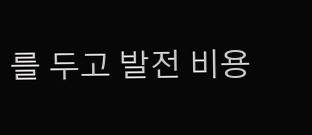를 두고 발전 비용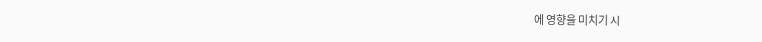에 영향을 미치기 시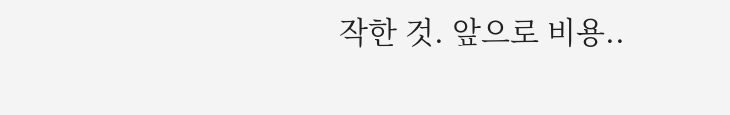작한 것. 앞으로 비용..